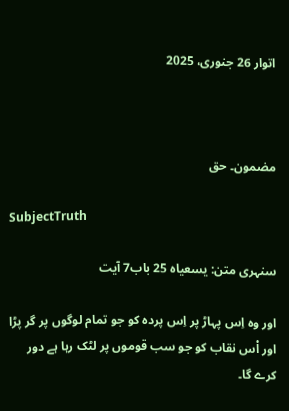اتوار 26 جنوری، 2025



مضمون۔ حق

SubjectTruth

سنہری متن: یسعیاہ 25 باب7 آیت

اور وہ اِس پہاڑ پر اِس پردہ کو جو تمام لوگوں پر گر پڑا اور اْس نقاب کو جو سب قوموں پر لٹک رہا ہے دور کرے گا۔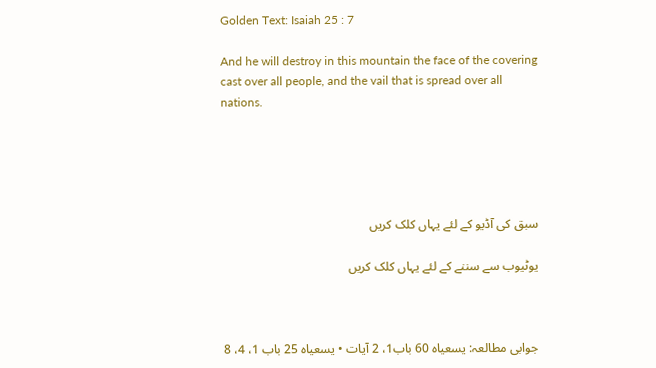Golden Text: Isaiah 25 : 7

And he will destroy in this mountain the face of the covering cast over all people, and the vail that is spread over all nations.





سبق کی آڈیو کے لئے یہاں کلک کریں

یوٹیوب سے سننے کے لئے یہاں کلک کریں



جوابی مطالعہ: یسعیاہ 60 باب1، 2 آیات • یسعیاہ 25 باب 1، 4، 8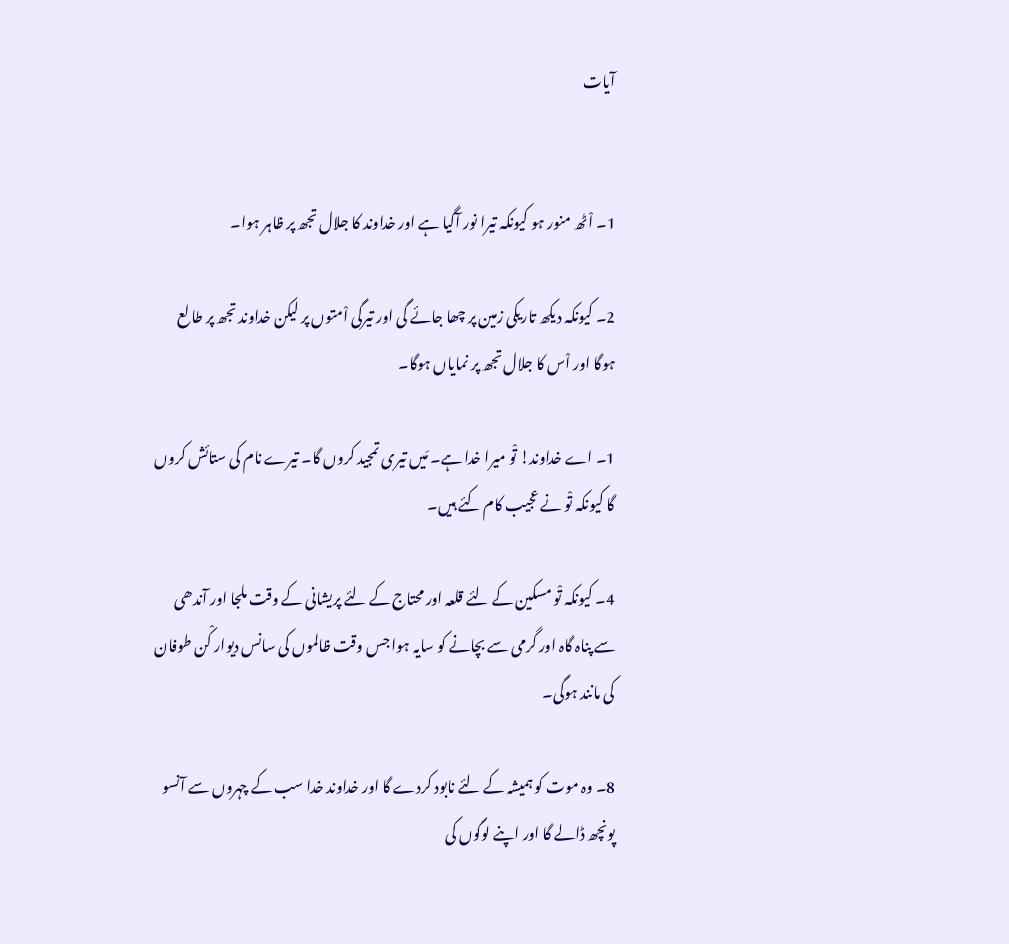آیات


1۔ اْٹھ منور ہو کیونکہ تیرا نور آگیا ہے اور خداوند کا جلال تجھ پر ظاہر ہوا۔

2۔ کیونکہ دیکھ تاریکی زمین پر چھا جائے گی اور تیرگی اْمتوں پر لیکن خداوند تجھ پر طالع ہوگا اور اْس کا جلال تجھ پر نمایاں ہوگا۔

1۔ اے خداوند! تْو میرا خدا ہے۔ مَیں تیری تمجید کروں گا۔ تیرے نام کی ستائش کروں گا کیونکہ تْو نے عجیب کام کئے ہیں۔

4۔ کیونکہ تْو مسکین کے لئے قلعہ اور محتاج کے لئے پریشانی کے وقت ملجا اور آندھی سے پناہ گاہ اور گرمی سے بچانے کو سایہ ہوا جس وقت ظالموں کی سانس دیوار کْن طوفان کی مانند ہوگی۔

8۔ وہ موت کو ہمیشہ کے لئے نابود کردے گا اور خداوند خدا سب کے چہروں سے آنسو پونچھ ڈالے گا اور اپنے لوگوں کی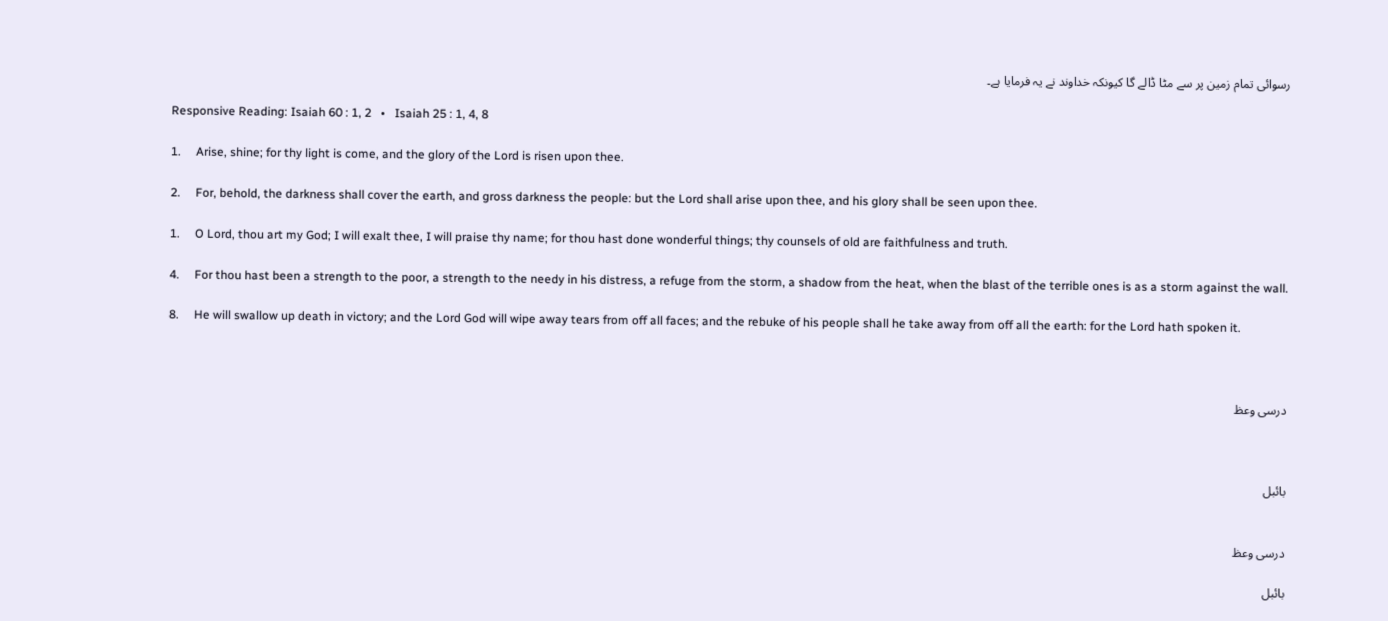رسوائی تمام زمین پر سے مٹا ڈالے گا کیونکہ خداوند نے یہ فرمایا ہے۔

Responsive Reading: Isaiah 60 : 1, 2   •   Isaiah 25 : 1, 4, 8

1.     Arise, shine; for thy light is come, and the glory of the Lord is risen upon thee.

2.     For, behold, the darkness shall cover the earth, and gross darkness the people: but the Lord shall arise upon thee, and his glory shall be seen upon thee.

1.     O Lord, thou art my God; I will exalt thee, I will praise thy name; for thou hast done wonderful things; thy counsels of old are faithfulness and truth.

4.     For thou hast been a strength to the poor, a strength to the needy in his distress, a refuge from the storm, a shadow from the heat, when the blast of the terrible ones is as a storm against the wall.

8.     He will swallow up death in victory; and the Lord God will wipe away tears from off all faces; and the rebuke of his people shall he take away from off all the earth: for the Lord hath spoken it.



درسی وعظ



بائبل


درسی وعظ

بائبل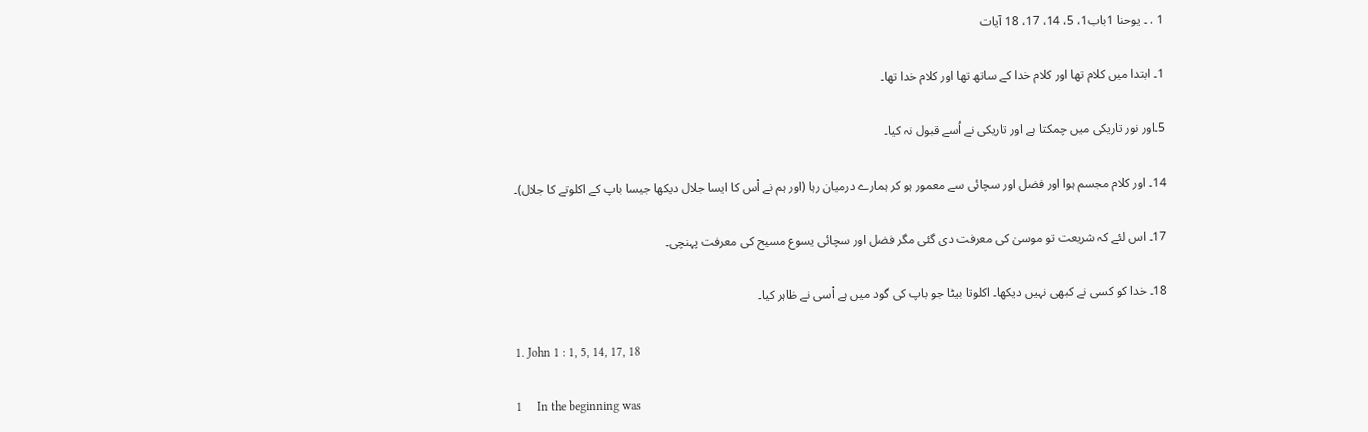1 . ۔ یوحنا 1باب1، 5، 14، 17، 18 آیات

1۔ ابتدا میں کلام تھا اور کلام خدا کے ساتھ تھا اور کلام خدا تھا۔

5۔اور نور تاریکی میں چمکتا ہے اور تاریکی نے اُسے قبول نہ کیا۔

14۔ اور کلام مجسم ہوا اور فضل اور سچائی سے معمور ہو کر ہمارے درمیان رہا (اور ہم نے اْس کا ایسا جلال دیکھا جیسا باپ کے اکلوتے کا جلال)۔

17۔ اس لئے کہ شریعت تو موسیٰ کی معرفت دی گئی مگر فضل اور سچائی یسوع مسیح کی معرفت پہنچی۔

18۔ خدا کو کسی نے کبھی نہیں دیکھا۔ اکلوتا بیٹا جو باپ کی گود میں ہے اْسی نے ظاہر کیا۔

1. John 1 : 1, 5, 14, 17, 18

1     In the beginning was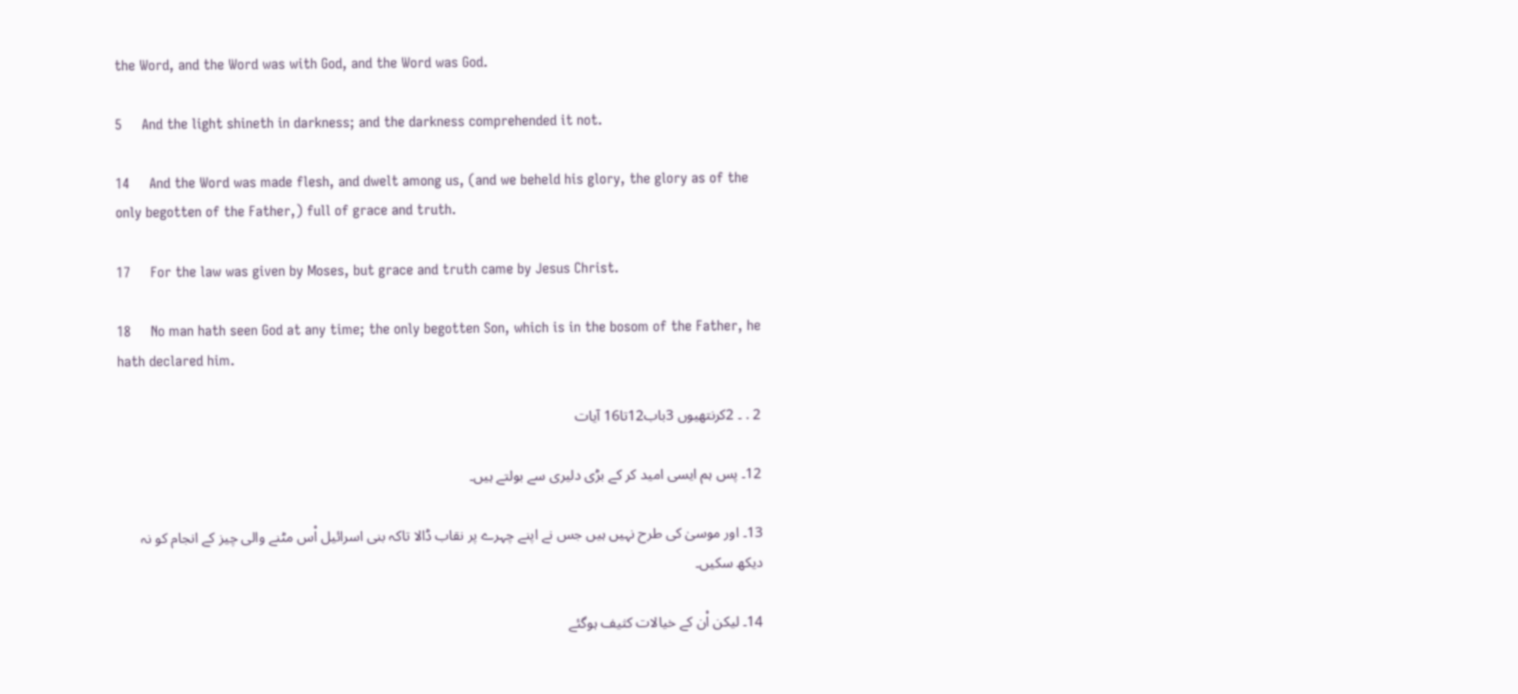the Word, and the Word was with God, and the Word was God.

5     And the light shineth in darkness; and the darkness comprehended it not.

14     And the Word was made flesh, and dwelt among us, (and we beheld his glory, the glory as of the only begotten of the Father,) full of grace and truth.

17     For the law was given by Moses, but grace and truth came by Jesus Christ.

18     No man hath seen God at any time; the only begotten Son, which is in the bosom of the Father, he hath declared him.

2 . ۔ 2کرنتھیوں 3باب12تا16 آیات

12۔ پس ہم ایسی امید کر کے بڑی دلیری سے بولتے ہیں۔

13۔ اور موسیٰ کی طرح نہیں ہیں جس نے اپنے چہرے پر نقاب ڈالا تاکہ بنی اسرائیل اْس مٹنے والی چیز کے انجام کو نہ دیکھ سکیں۔

14۔ لیکن اْن کے خیالات کثیف ہوگئے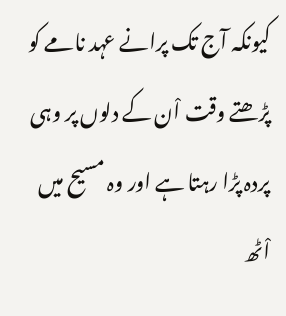کیونکہ آج تک پرانے عہد نامے کو پڑھتے وقت اْن کے دلوں پر وہی پردہ پڑا رہتا ہے اور وہ مسیح میں اْٹھ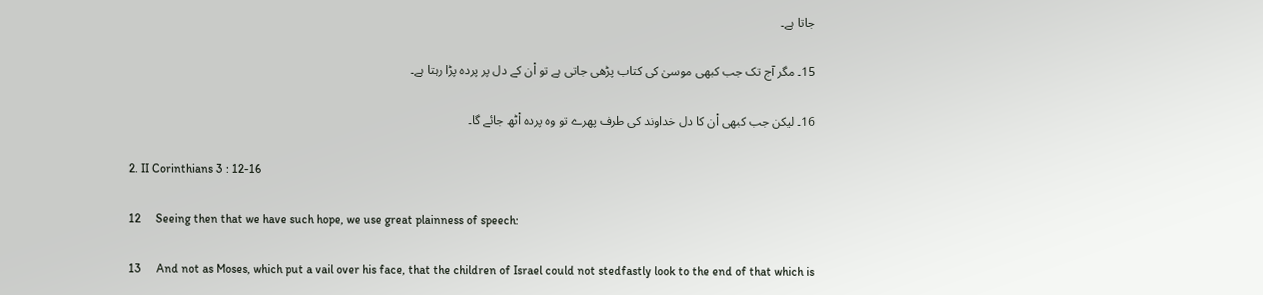جاتا ہے۔

15۔ مگر آج تک جب کبھی موسیٰ کی کتاب پڑھی جاتی ہے تو اْن کے دل پر پردہ پڑا رہتا ہے۔

16۔ لیکن جب کبھی اْن کا دل خداوند کی طرف پھرے تو وہ پردہ اْٹھ جائے گا۔

2. II Corinthians 3 : 12-16

12     Seeing then that we have such hope, we use great plainness of speech:

13     And not as Moses, which put a vail over his face, that the children of Israel could not stedfastly look to the end of that which is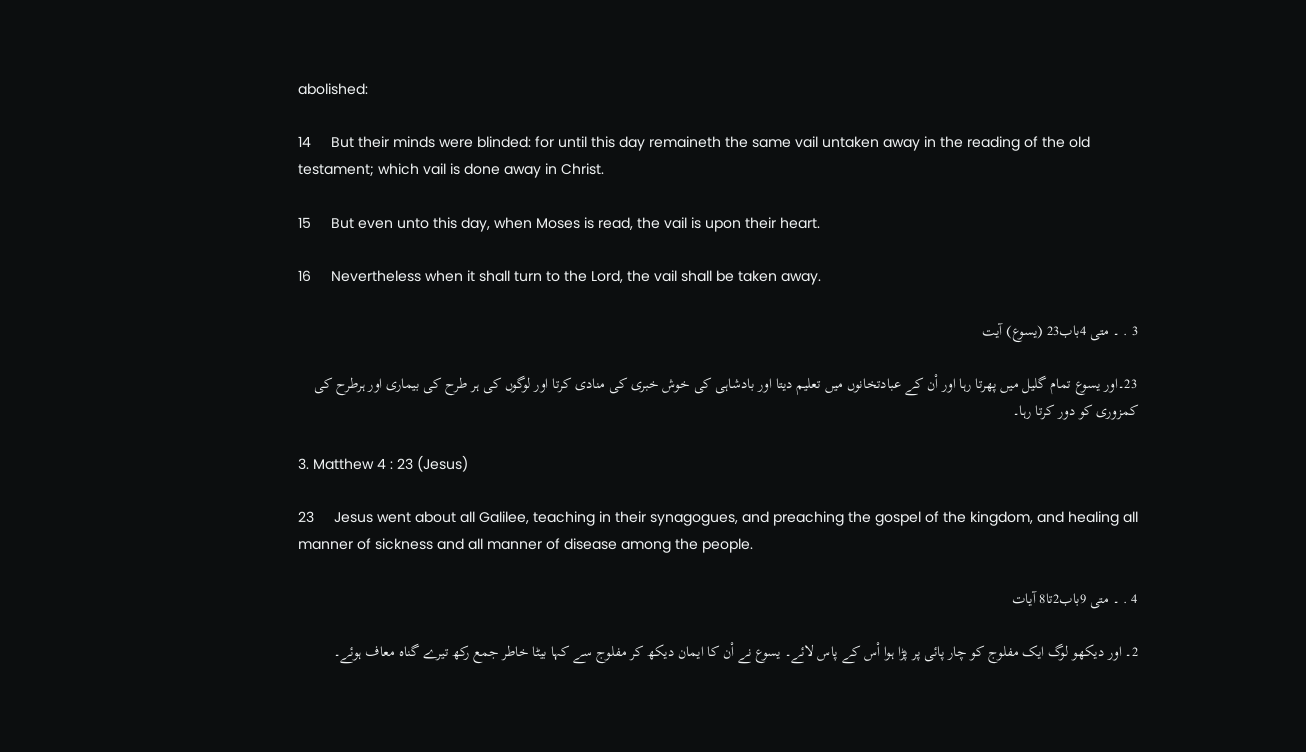abolished:

14     But their minds were blinded: for until this day remaineth the same vail untaken away in the reading of the old testament; which vail is done away in Christ.

15     But even unto this day, when Moses is read, the vail is upon their heart.

16     Nevertheless when it shall turn to the Lord, the vail shall be taken away.

3 . ۔ متی 4باب23 (یسوع) آیت

23۔اور یسوع تمام گلیل میں پھرتا رہا اور اْن کے عبادتخانوں میں تعلیم دیتا اور بادشاہی کی خوش خبری کی منادی کرتا اور لوگوں کی ہر طرح کی بیماری اور ہرطرح کی کمزوری کو دور کرتا رہا۔

3. Matthew 4 : 23 (Jesus)

23     Jesus went about all Galilee, teaching in their synagogues, and preaching the gospel of the kingdom, and healing all manner of sickness and all manner of disease among the people.

4 . ۔ متی 9باب2تا8 آیات

2۔ اور دیکھو لوگ ایک مفلوج کو چار پائی پر پڑا ہوا اْس کے پاس لائے۔ یسوع نے اْن کا ایمان دیکھ کر مفلوج سے کہا بیٹا خاطر جمع رکھ تیرے گناہ معاف ہوئے۔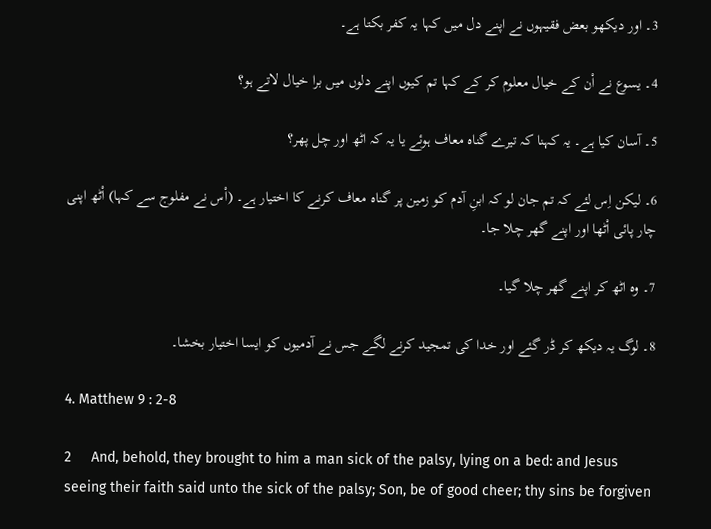3۔ اور دیکھو بعض فقیہوں نے اپنے دل میں کہا یہ کفر بکتا ہے۔

4۔ یسوع نے اْن کے خیال معلوم کر کے کہا تم کیوں اپنے دلوں میں برا خیال لاتے ہو؟

5۔ آسان کیا ہے۔ یہ کہنا کہ تیرے گناہ معاف ہوئے یا یہ کہ اٹھ اور چل پھر؟

6۔ لیکن اِس لئے کہ تم جان لو کہ ابنِ آدم کو زمین پر گناہ معاف کرنے کا اختیار ہے۔ (اْس نے مفلوج سے کہا) اْٹھ اپنی چار پائی اْٹھا اور اپنے گھر چلا جا۔

7۔ وہ اٹھ کر اپنے گھر چلا گیا۔

8۔ لوگ یہ دیکھ کر ڈر گئے اور خدا کی تمجید کرنے لگے جس نے آدمیوں کو ایسا اختیار بخشا۔

4. Matthew 9 : 2-8

2     And, behold, they brought to him a man sick of the palsy, lying on a bed: and Jesus seeing their faith said unto the sick of the palsy; Son, be of good cheer; thy sins be forgiven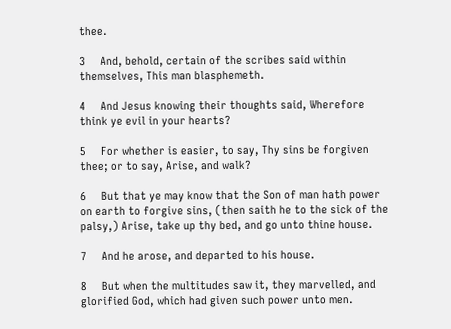thee.

3     And, behold, certain of the scribes said within themselves, This man blasphemeth.

4     And Jesus knowing their thoughts said, Wherefore think ye evil in your hearts?

5     For whether is easier, to say, Thy sins be forgiven thee; or to say, Arise, and walk?

6     But that ye may know that the Son of man hath power on earth to forgive sins, (then saith he to the sick of the palsy,) Arise, take up thy bed, and go unto thine house.

7     And he arose, and departed to his house.

8     But when the multitudes saw it, they marvelled, and glorified God, which had given such power unto men.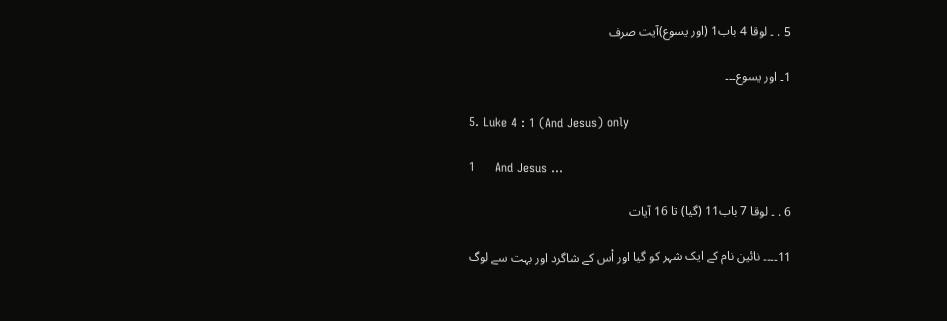5 . ۔ لوقا 4 باب1 (اور یسوع)آیت صرف

1۔ اور یسوع۔۔۔

5. Luke 4 : 1 (And Jesus) only

1     And Jesus …

6 . ۔ لوقا 7 باب11 (گیا) تا 16 آیات

11۔۔۔۔ نائین نام کے ایک شہر کو گیا اور اْس کے شاگرد اور بہت سے لوگ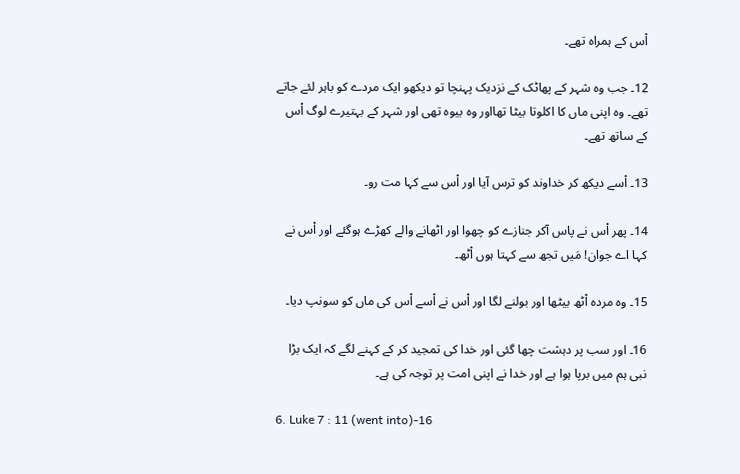اْس کے ہمراہ تھے۔

12۔ جب وہ شہر کے پھاٹک کے نزدیک پہنچا تو دیکھو ایک مردے کو باہر لئے جاتے تھے۔ وہ اپنی ماں کا اکلوتا بیٹا تھااور وہ بیوہ تھی اور شہر کے بہتیرے لوگ اْس کے ساتھ تھے۔

13۔ اْسے دیکھ کر خداوند کو ترس آیا اور اْس سے کہا مت رو۔

14۔ پھر اْس نے پاس آکر جنازے کو چھوا اور اٹھانے والے کھڑے ہوگئے اور اْس نے کہا اے جوان! مَیں تجھ سے کہتا ہوں اْٹھ۔

15۔ وہ مردہ اْٹھ بیٹھا اور بولنے لگا اور اْس نے اْسے اْس کی ماں کو سونپ دیا۔

16۔ اور سب پر دہشت چھا گئی اور خدا کی تمجید کر کے کہنے لگے کہ ایک بڑا نبی ہم میں برپا ہوا ہے اور خدا نے اپنی امت پر توجہ کی ہے۔

6. Luke 7 : 11 (went into)-16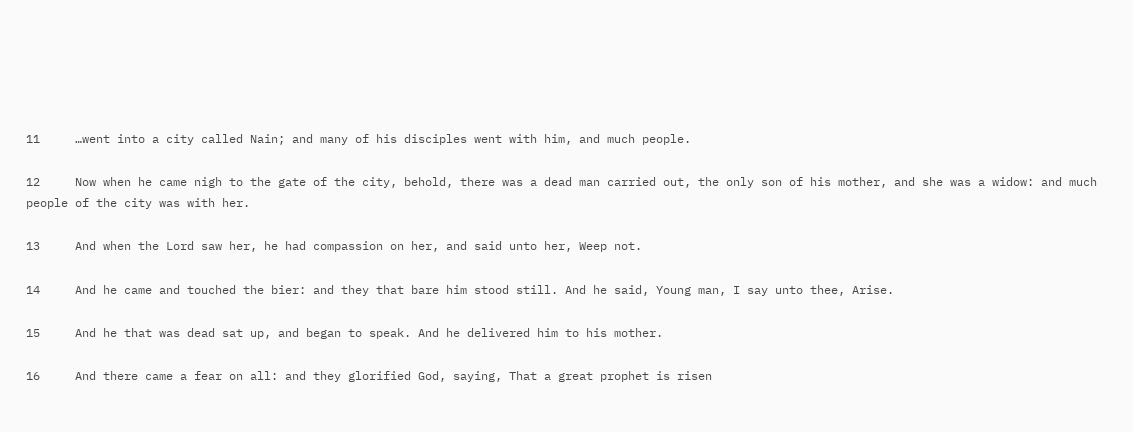11     …went into a city called Nain; and many of his disciples went with him, and much people.

12     Now when he came nigh to the gate of the city, behold, there was a dead man carried out, the only son of his mother, and she was a widow: and much people of the city was with her.

13     And when the Lord saw her, he had compassion on her, and said unto her, Weep not.

14     And he came and touched the bier: and they that bare him stood still. And he said, Young man, I say unto thee, Arise.

15     And he that was dead sat up, and began to speak. And he delivered him to his mother.

16     And there came a fear on all: and they glorified God, saying, That a great prophet is risen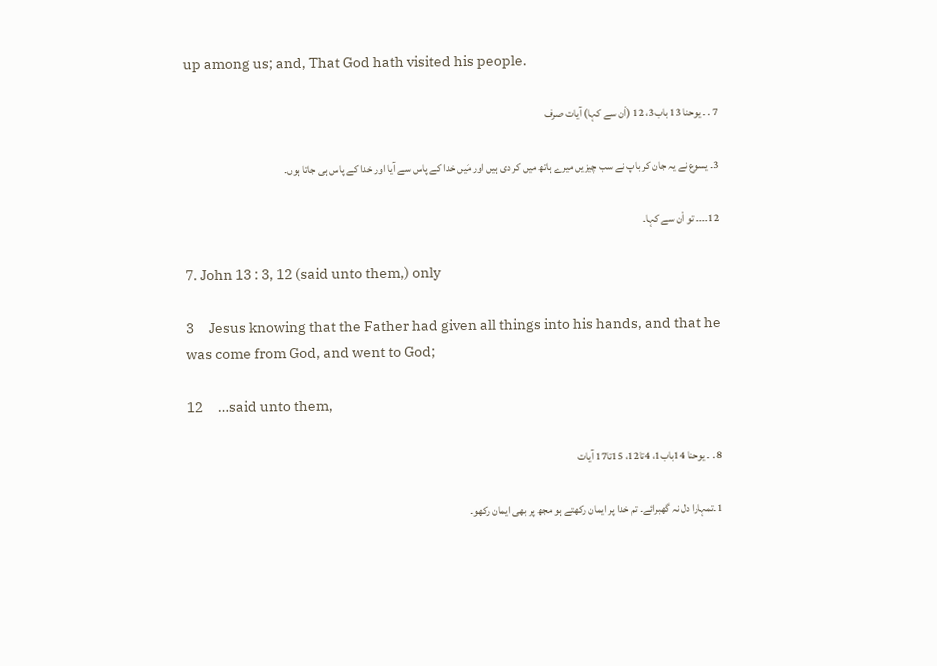up among us; and, That God hath visited his people.

7 . ۔ یوحنا 13 باب3، 12 (اْن سے کہا) آیات صرف

3۔ یسوع نے یہ جان کر باپ نے سب چیزیں میرے ہاتھ میں کر دی ہیں اور مَیں خدا کے پاس سے آیا اور خدا کے پاس ہی جاتا ہوں۔

12۔۔۔۔ تو اْن سے کہا۔

7. John 13 : 3, 12 (said unto them,) only

3     Jesus knowing that the Father had given all things into his hands, and that he was come from God, and went to God;

12     …said unto them,

8 . ۔ یوحنا 14باب1، 4تا12، 15تا17 آیات

1۔تمہارا دل نہ گھبرائے۔ تم خدا پر ایمان رکھتے ہو مجھ پر بھی ایمان رکھو۔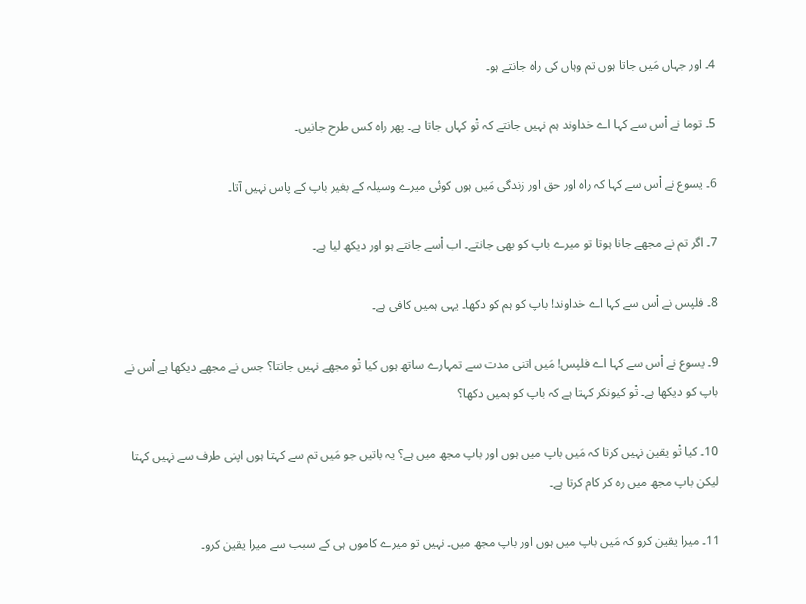4۔ اور جہاں مَیں جاتا ہوں تم وہاں کی راہ جانتے ہو۔

5۔ توما نے اْس سے کہا اے خداوند ہم نہیں جانتے کہ تْو کہاں جاتا ہے۔ پھر راہ کس طرح جانیں۔

6۔ یسوع نے اْس سے کہا کہ راہ اور حق اور زندگی مَیں ہوں کوئی میرے وسیلہ کے بغیر باپ کے پاس نہیں آتا۔

7۔ اگر تم نے مجھے جانا ہوتا تو میرے باپ کو بھی جانتے۔ اب اْسے جانتے ہو اور دیکھ لیا ہے۔

8۔ فلپس نے اْس سے کہا اے خداوند! باپ کو ہم کو دکھا۔ یہی ہمیں کافی ہے۔

9۔ یسوع نے اْس سے کہا اے فلپس! مَیں اتنی مدت سے تمہارے ساتھ ہوں کیا تْو مجھے نہیں جانتا؟ جس نے مجھے دیکھا ہے اْس نے باپ کو دیکھا ہے۔ تْو کیونکر کہتا ہے کہ باپ کو ہمیں دکھا؟

10۔ کیا تْو یقین نہیں کرتا کہ مَیں باپ میں ہوں اور باپ مجھ میں ہے؟ یہ باتیں جو مَیں تم سے کہتا ہوں اپنی طرف سے نہیں کہتا لیکن باپ مجھ میں رہ کر کام کرتا ہے۔

11۔ میرا یقین کرو کہ مَیں باپ میں ہوں اور باپ مجھ میں۔ نہیں تو میرے کاموں ہی کے سبب سے میرا یقین کرو۔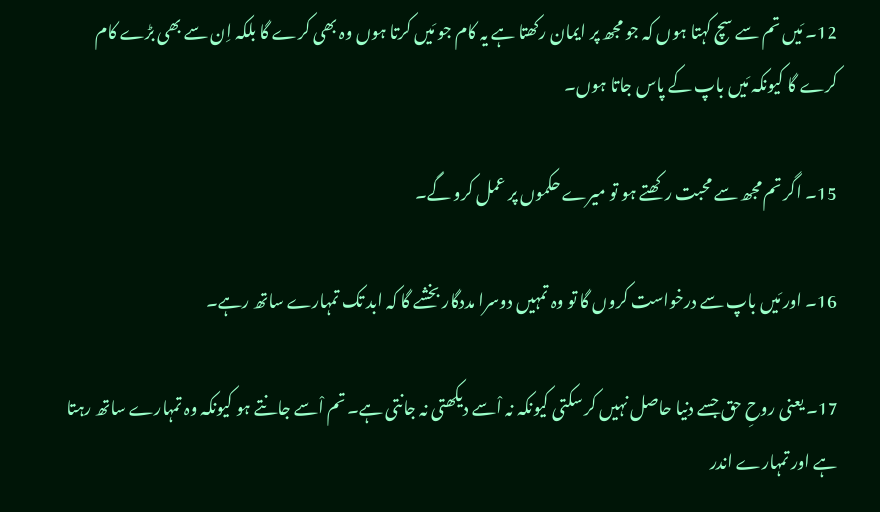12۔ مَیں تم سے سچ کہتا ہوں کہ جو مجھ پر ایمان رکھتا ہے یہ کام جو مَیں کرتا ہوں وہ بھی کرے گا بلکہ اِن سے بھی بڑے کام کرے گا کیونکہ مَیں باپ کے پاس جاتا ہوں۔

15۔ اگر تم مجھ سے محبت رکھتے ہو تو میرے حکموں پر عمل کرو گے۔

16۔ اور مَیں باپ سے درخواست کروں گا تو وہ تمہیں دوسرا مددگار بخشے گا کہ ابد تک تمہارے ساتھ رہے۔

17۔ یعنی روحِ حق جسے دنیا حاصل نہیں کر سکتی کیونکہ نہ اْسے دیکھتی نہ جانتی ہے۔ تم اْسے جانتے ہو کیونکہ وہ تمہارے ساتھ رہتا ہے اور تمہارے اندر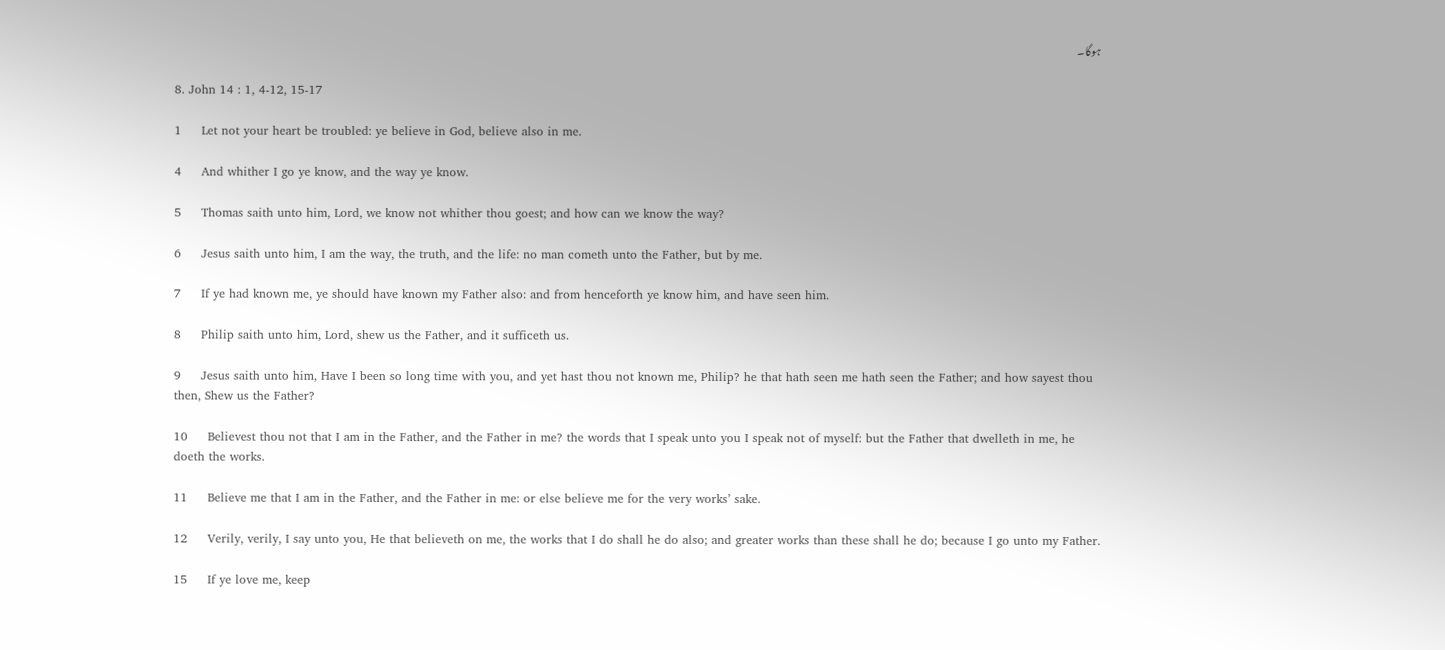ہوگا۔

8. John 14 : 1, 4-12, 15-17

1     Let not your heart be troubled: ye believe in God, believe also in me.

4     And whither I go ye know, and the way ye know.

5     Thomas saith unto him, Lord, we know not whither thou goest; and how can we know the way?

6     Jesus saith unto him, I am the way, the truth, and the life: no man cometh unto the Father, but by me.

7     If ye had known me, ye should have known my Father also: and from henceforth ye know him, and have seen him.

8     Philip saith unto him, Lord, shew us the Father, and it sufficeth us.

9     Jesus saith unto him, Have I been so long time with you, and yet hast thou not known me, Philip? he that hath seen me hath seen the Father; and how sayest thou then, Shew us the Father?

10     Believest thou not that I am in the Father, and the Father in me? the words that I speak unto you I speak not of myself: but the Father that dwelleth in me, he doeth the works.

11     Believe me that I am in the Father, and the Father in me: or else believe me for the very works’ sake.

12     Verily, verily, I say unto you, He that believeth on me, the works that I do shall he do also; and greater works than these shall he do; because I go unto my Father.

15     If ye love me, keep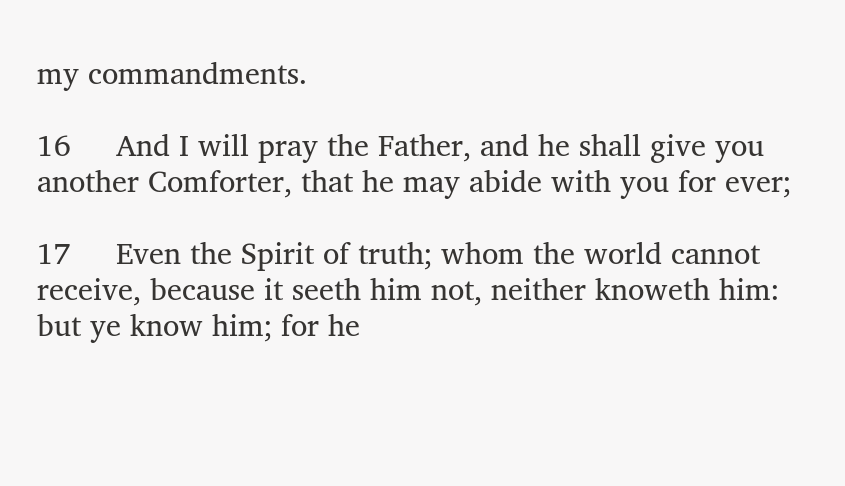my commandments.

16     And I will pray the Father, and he shall give you another Comforter, that he may abide with you for ever;

17     Even the Spirit of truth; whom the world cannot receive, because it seeth him not, neither knoweth him: but ye know him; for he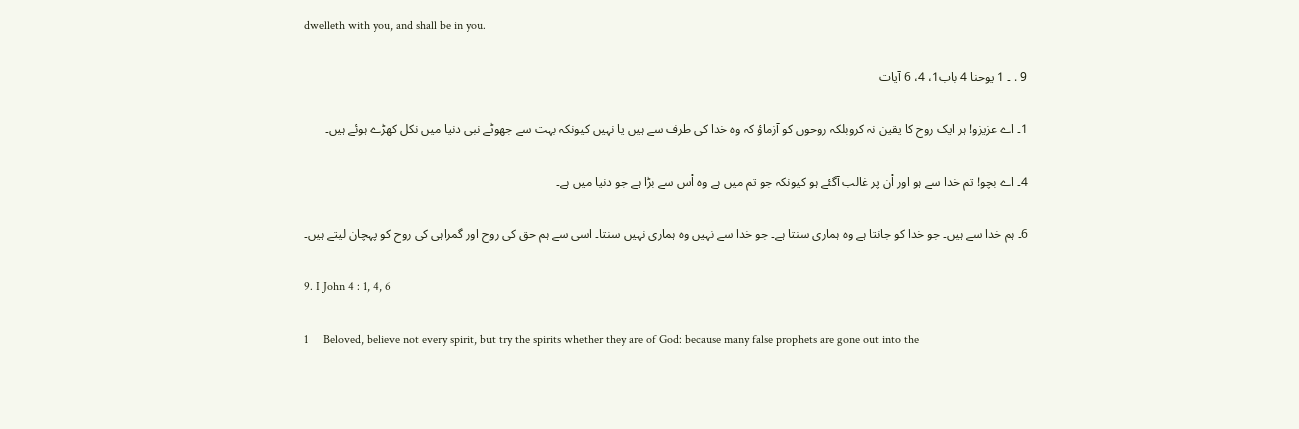dwelleth with you, and shall be in you.

9 . ۔ 1 یوحنا 4 باب1، 4، 6 آیات

1۔ اے عزیزو! ہر ایک روح کا یقین نہ کروبلکہ روحوں کو آزماؤ کہ وہ خدا کی طرف سے ہیں یا نہیں کیونکہ بہت سے جھوٹے نبی دنیا میں نکل کھڑے ہوئے ہیں۔

4۔ اے بچو! تم خدا سے ہو اور اْن پر غالب آگئے ہو کیونکہ جو تم میں ہے وہ اْس سے بڑا ہے جو دنیا میں ہے۔

6۔ ہم خدا سے ہیں۔ جو خدا کو جانتا ہے وہ ہماری سنتا ہے۔ جو خدا سے نہیں وہ ہماری نہیں سنتا۔ اسی سے ہم حق کی روح اور گمراہی کی روح کو پہچان لیتے ہیں۔

9. I John 4 : 1, 4, 6

1     Beloved, believe not every spirit, but try the spirits whether they are of God: because many false prophets are gone out into the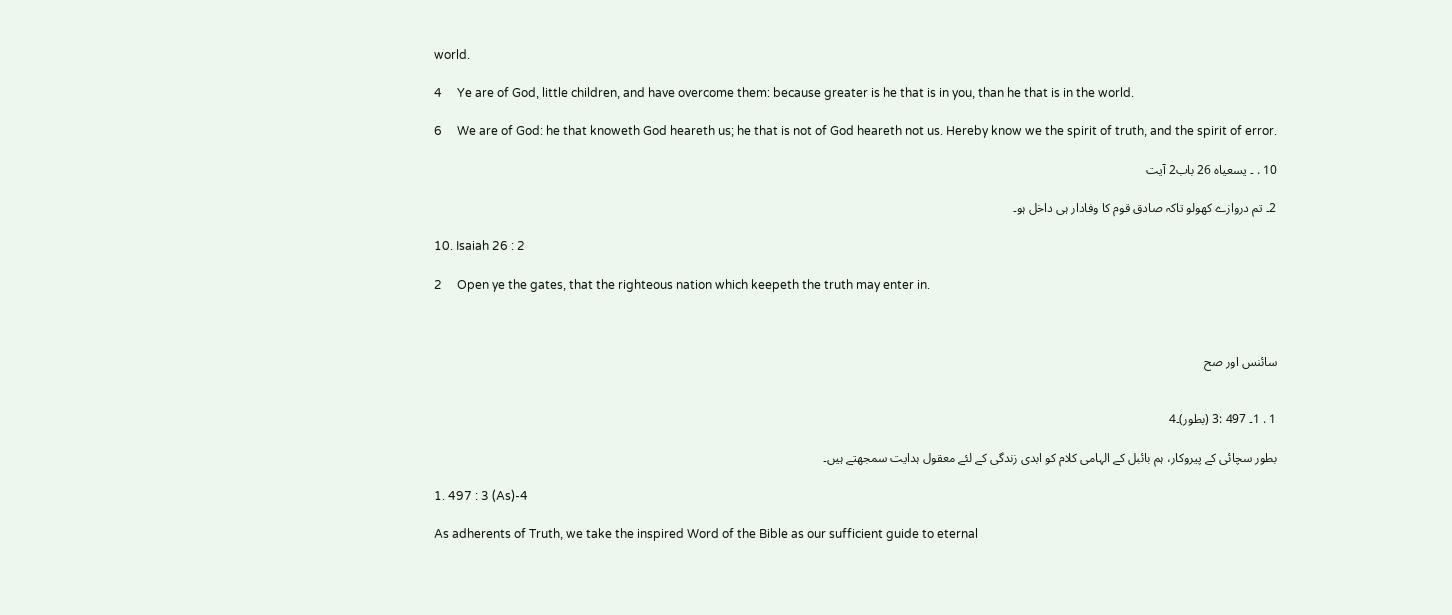world.

4     Ye are of God, little children, and have overcome them: because greater is he that is in you, than he that is in the world.

6     We are of God: he that knoweth God heareth us; he that is not of God heareth not us. Hereby know we the spirit of truth, and the spirit of error.

10 . ۔ یسعیاہ 26 باب2 آیت

2۔ تم دروازے کھولو تاکہ صادق قوم کا وفادار ہی داخل ہو۔

10. Isaiah 26 : 2

2     Open ye the gates, that the righteous nation which keepeth the truth may enter in.



سائنس اور صح


1 . 1۔ 497 :3 (بطور)۔4

بطور سچائی کے پیروکار، ہم بائبل کے الہامی کلام کو ابدی زندگی کے لئے معقول ہدایت سمجھتے ہیں۔

1. 497 : 3 (As)-4

As adherents of Truth, we take the inspired Word of the Bible as our sufficient guide to eternal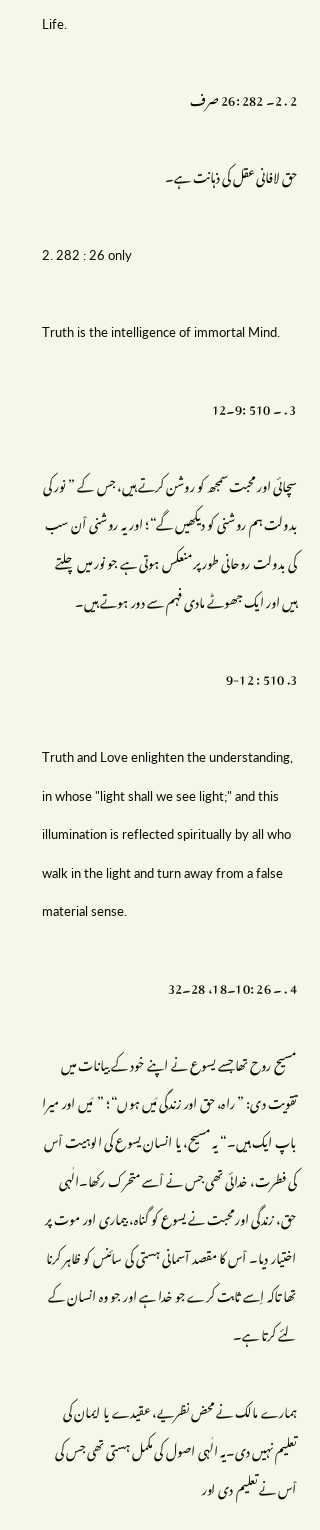Life.

2 . 2۔ 282 :26 صرف

حق لافانی عقل کی ذہانت ہے۔

2. 282 : 26 only

Truth is the intelligence of immortal Mind.

3 . ۔ 510 :9۔12

سچائی اور محبت سمجھ کو روشن کرتے ہیں، جس کے ”نور کی بدولت ہم روشنی کو دیکھیں گے“؛ اور یہ روشنی اْن سب کی بدولت روحانی طور پر منعکس ہوتی ہے جو نور میں چلتے ہیں اور ایک جھوٹے مادی فہم سے دور ہوتے ہیں۔

3. 510 : 9-12

Truth and Love enlighten the understanding, in whose "light shall we see light;" and this illumination is reflected spiritually by all who walk in the light and turn away from a false material sense.

4 . ۔ 26 :10۔18، 28۔32

مسیح روح تھا جسے یسوع نے اپنے خود کے بیانات میں تقویت دی: ”راہ، حق اور زندگی مَیں ہوں“؛ ”مَیں اور میرا باپ ایک ہیں۔“ یہ مسیح، یا انسان یسوع کی الوہیت اْس کی فطرت، خدائی تھی جس نے اْسے متحرک رکھا۔الٰہی حق، زندگی اور محبت نے یسوع کو گناہ، بیماری اور موت پر اختیار دیا۔ اْس کا مقصد آسمانی ہستی کی سائنس کو ظاہر کرنا تھا تاکہ اِسے ثابت کرے جو خدا ہے اور جو وہ انسان کے لئے کرتا ہے۔

ہمارے مالک نے محض نظریے، عقیدے یا ایمان کی تعلیم نہیں دی۔یہ الٰہی اصول کی مکمل ہستی تھی جس کی اْس نے تعلیم دی اور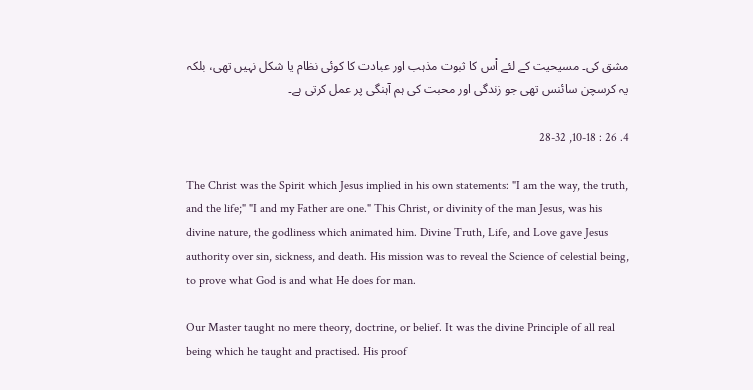مشق کی۔ مسیحیت کے لئے اْس کا ثبوت مذہب اور عبادت کا کوئی نظام یا شکل نہیں تھی، بلکہ یہ کرسچن سائنس تھی جو زندگی اور محبت کی ہم آہنگی پر عمل کرتی ہے۔

4. 26 : 10-18, 28-32

The Christ was the Spirit which Jesus implied in his own statements: "I am the way, the truth, and the life;" "I and my Father are one." This Christ, or divinity of the man Jesus, was his divine nature, the godliness which animated him. Divine Truth, Life, and Love gave Jesus authority over sin, sickness, and death. His mission was to reveal the Science of celestial being, to prove what God is and what He does for man.

Our Master taught no mere theory, doctrine, or belief. It was the divine Principle of all real being which he taught and practised. His proof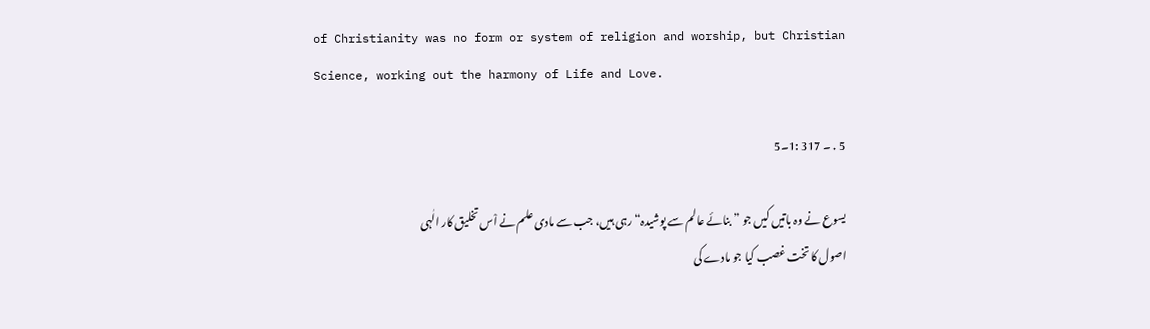of Christianity was no form or system of religion and worship, but Christian Science, working out the harmony of Life and Love.

5 . ۔ 317 :1۔5

یسوع نے وہ باتیں کیں جو ”بنائے عالم سے پوشیدہ“ رہی ہیں، جب سے مادی علم نے اْس تخلیق کار الٰہی اصول کا تخت غصب کیا جو مادے کی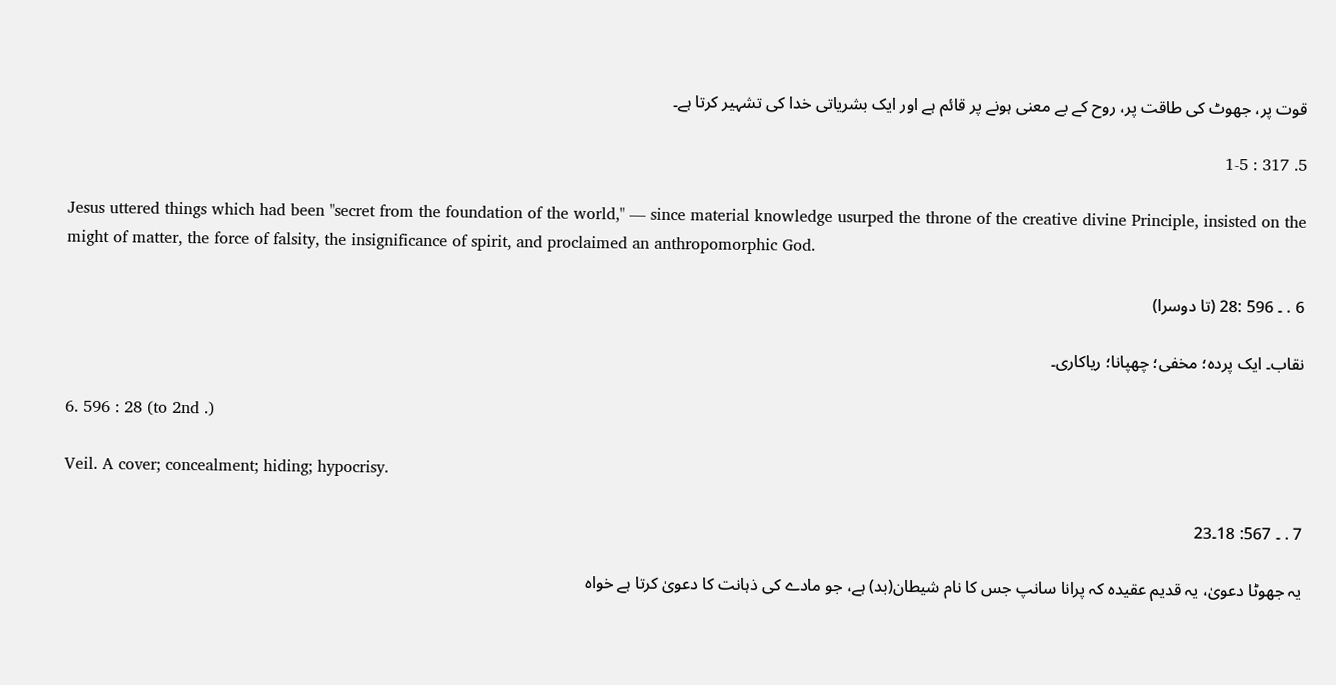قوت پر، جھوٹ کی طاقت پر، روح کے بے معنی ہونے پر قائم ہے اور ایک بشریاتی خدا کی تشہیر کرتا ہے۔

5. 317 : 1-5

Jesus uttered things which had been "secret from the foundation of the world," — since material knowledge usurped the throne of the creative divine Principle, insisted on the might of matter, the force of falsity, the insignificance of spirit, and proclaimed an anthropomorphic God.

6 . ۔ 596 :28 (تا دوسرا)

نقاب۔ ایک پردہ؛ مخفی؛ چھپانا؛ ریاکاری۔

6. 596 : 28 (to 2nd .)

Veil. A cover; concealment; hiding; hypocrisy.

7 . ۔ 567: 18۔23

یہ جھوٹا دعویٰ، یہ قدیم عقیدہ کہ پرانا سانپ جس کا نام شیطان(بد) ہے، جو مادے کی ذہانت کا دعویٰ کرتا ہے خواہ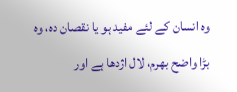وہ انسان کے لئے مفید ہو یا نقصان دہ، وہ بڑا واضح بھرم، لال اژدھا ہے اور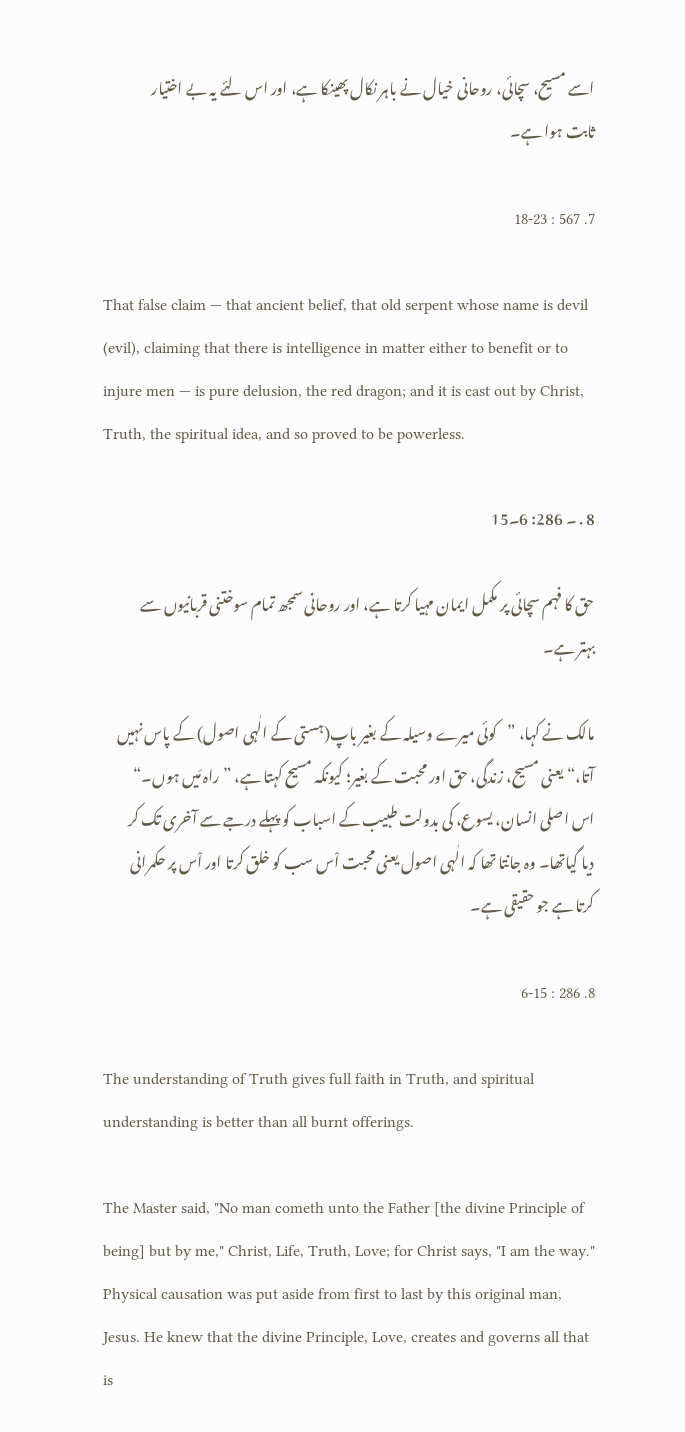اسے مسیح، سچائی، روحانی خیال نے باہر نکال پھینکا ہے، اور اس لئے یہ بے اختیار ثابت ہوا ہے۔

7. 567 : 18-23

That false claim — that ancient belief, that old serpent whose name is devil (evil), claiming that there is intelligence in matter either to benefit or to injure men — is pure delusion, the red dragon; and it is cast out by Christ, Truth, the spiritual idea, and so proved to be powerless.

8 . ۔ 286: 6۔15

حق کا فہم سچائی پر مکمل ایمان مہیا کرتا ہے، اور روحانی سمجھ تمام سوختنی قربانیوں سے بہتر ہے۔

مالک نے کہا، ”کوئی میرے وسیلہ کے بغیر باپ(ہستی کے الٰہی اصول) کے پاس نہیں آتا،“ یعنی مسیح، زندگی، حق اور محبت کے بغیر؛ کیونکہ مسیح کہتا ہے، ”راہ مَیں ہوں۔“ اس اصلی انسان، یسوع، کی بدولت طبیب کے اسباب کو پہلے درجے سے آخری تک کر دیا گیاتھا۔ وہ جانتا تھا کہ الٰہی اصول یعنی محبت اْس سب کو خلق کرتا اور اْس پر حکمرانی کرتا ہے جو حقیقی ہے۔

8. 286 : 6-15

The understanding of Truth gives full faith in Truth, and spiritual understanding is better than all burnt offerings.

The Master said, "No man cometh unto the Father [the divine Principle of being] but by me," Christ, Life, Truth, Love; for Christ says, "I am the way." Physical causation was put aside from first to last by this original man, Jesus. He knew that the divine Principle, Love, creates and governs all that is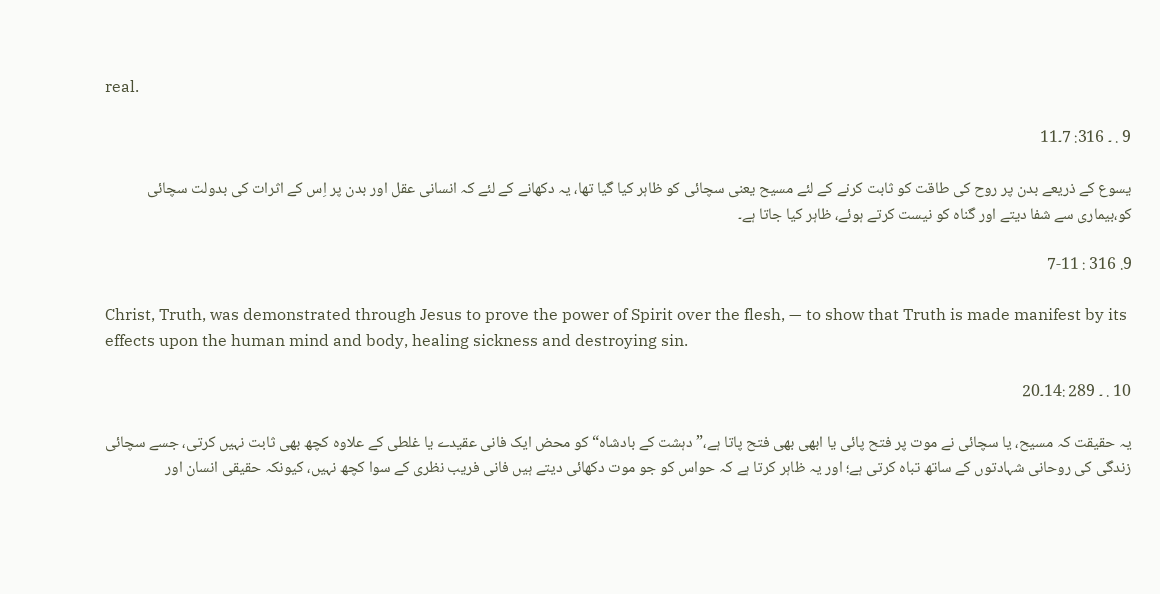real.

9 . ۔ 316: 7۔11

یسوع کے ذریعے بدن پر روح کی طاقت کو ثابت کرنے کے لئے مسیح یعنی سچائی کو ظاہر کیا گیا تھا، یہ دکھانے کے لئے کہ انسانی عقل اور بدن پر اِس کے اثرات کی بدولت سچائی کو،بیماری سے شفا دیتے اور گناہ کو نیست کرتے ہوئے، ظاہر کیا جاتا ہے۔

9. 316 : 7-11

Christ, Truth, was demonstrated through Jesus to prove the power of Spirit over the flesh, — to show that Truth is made manifest by its effects upon the human mind and body, healing sickness and destroying sin.

10 . ۔ 289 :14۔20

یہ حقیقت کہ مسیح، یا سچائی نے موت پر فتح پائی یا ابھی بھی فتح پاتا ہے،”دہشت کے بادشاہ“ کو محض ایک فانی عقیدے یا غلطی کے علاوہ کچھ بھی ثابت نہیں کرتی، جسے سچائی زندگی کی روحانی شہادتوں کے ساتھ تباہ کرتی ہے؛ اور یہ ظاہر کرتا ہے کہ حواس کو جو موت دکھائی دیتے ہیں فانی فریب نظری کے سوا کچھ نہیں، کیونکہ حقیقی انسان اور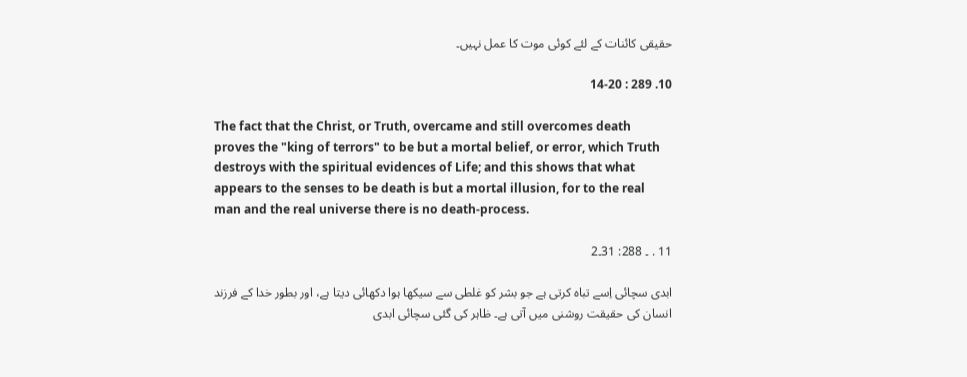حقیقی کائنات کے لئے کوئی موت کا عمل نہیں۔

10. 289 : 14-20

The fact that the Christ, or Truth, overcame and still overcomes death proves the "king of terrors" to be but a mortal belief, or error, which Truth destroys with the spiritual evidences of Life; and this shows that what appears to the senses to be death is but a mortal illusion, for to the real man and the real universe there is no death-process.

11 . ۔ 288: 31۔2

ابدی سچائی اِسے تباہ کرتی ہے جو بشر کو غلطی سے سیکھا ہوا دکھائی دیتا ہے، اور بطور خدا کے فرزند انسان کی حقیقت روشنی میں آتی ہے۔ ظاہر کی گئی سچائی ابدی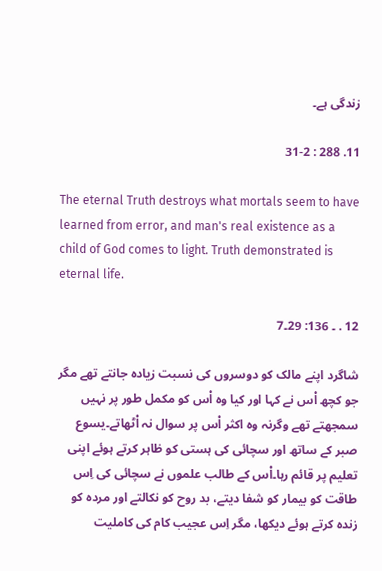زندگی ہے۔

11. 288 : 31-2

The eternal Truth destroys what mortals seem to have learned from error, and man's real existence as a child of God comes to light. Truth demonstrated is eternal life.

12 . ۔ 136: 29۔7

شاگرد اپنے مالک کو دوسروں کی نسبت زیادہ جانتے تھے مگر جو کچھ اْس نے کہا اور کیا وہ اْس کو مکمل طور پر نہیں سمجھتے تھے وگرنہ وہ اکثر اْس پر سوال نہ اْٹھاتے۔یسوع صبر کے ساتھ اور سچائی کی ہستی کو ظاہر کرتے ہوئے اپنی تعلیم پر قائم رہا۔اْس کے طالب علموں نے سچائی کی اِس طاقت کو بیمار کو شفا دیتے، بد روح کو نکالتے اور مردہ کو زندہ کرتے ہوئے دیکھا، مگر اِس عجیب کام کی کاملیت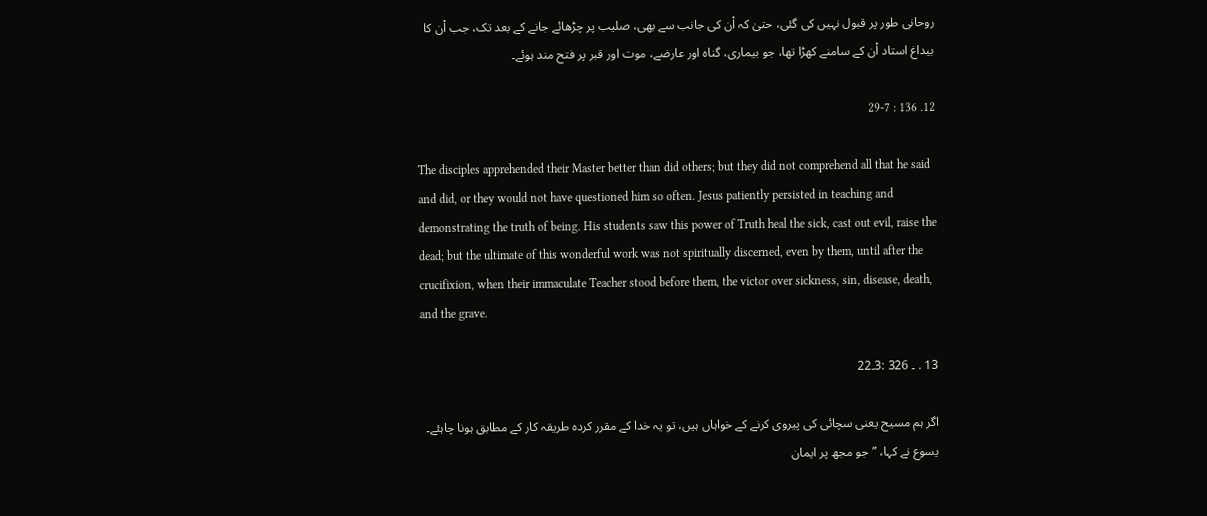روحانی طور پر قبول نہیں کی گئی، حتیٰ کہ اْن کی جانب سے بھی، صلیب پر چڑھائے جانے کے بعد تک، جب اْن کا بیداغ استاد اْن کے سامنے کھڑا تھا، جو بیماری، گناہ اور عارضے، موت اور قبر پر فتح مند ہوئے۔

12. 136 : 29-7

The disciples apprehended their Master better than did others; but they did not comprehend all that he said and did, or they would not have questioned him so often. Jesus patiently persisted in teaching and demonstrating the truth of being. His students saw this power of Truth heal the sick, cast out evil, raise the dead; but the ultimate of this wonderful work was not spiritually discerned, even by them, until after the crucifixion, when their immaculate Teacher stood before them, the victor over sickness, sin, disease, death, and the grave.

13 . ۔ 326 :3۔22

اگر ہم مسیح یعنی سچائی کی پیروی کرنے کے خواہاں ہیں، تو یہ خدا کے مقرر کردہ طریقہ کار کے مطابق ہونا چاہئے۔ یسوع نے کہا، ”جو مجھ پر ایمان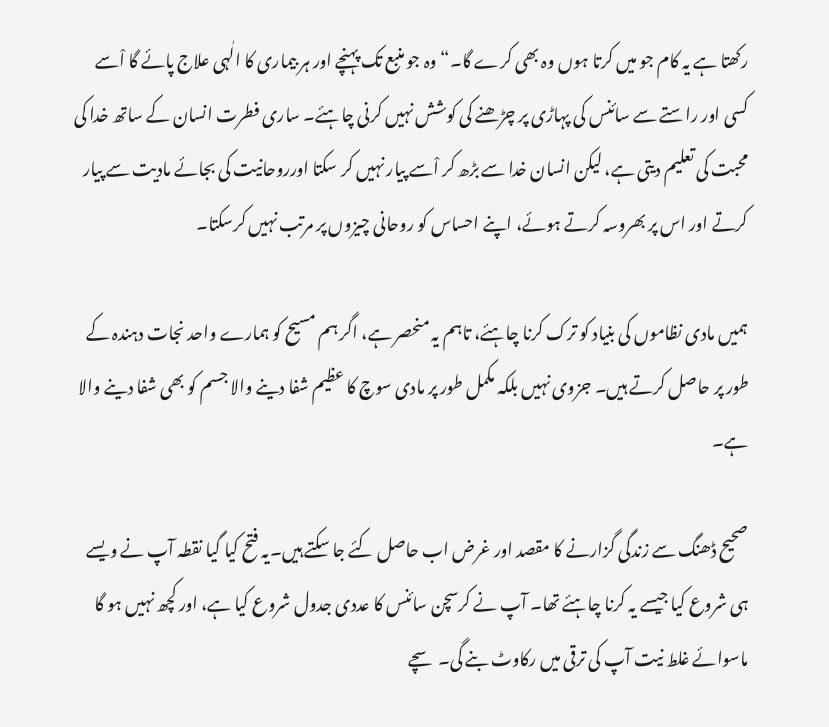رکھتا ہے یہ کام جو میں کرتا ہوں وہ بھی کرے گا۔“ وہ جو منبع تک پہنچے اور ہر بیماری کا الٰہی علاج پائے گا اْسے کسی اور راستے سے سائنس کی پہاڑی پر چڑھنے کی کوشش نہیں کرنی چاہئے۔ ساری فطرت انسان کے ساتھ خدا کی محبت کی تعلیم دیتی ہے، لیکن انسان خدا سے بڑھ کر اْسے پیار نہیں کر سکتا اورروحانیت کی بجائے مادیت سے پیار کرتے اور اس پر بھروسہ کرتے ہوئے، اپنے احساس کو روحانی چیزوں پر مرتب نہیں کرسکتا۔

ہمیں مادی نظاموں کی بنیاد کو ترک کرنا چاہئے، تاہم یہ منحصر ہے، اگر ہم مسیح کو ہمارے واحد نجات دہندہ کے طور پر حاصل کرتے ہیں۔ جزوی نہیں بلکہ مکمل طور پر مادی سوچ کا عظیم شفا دینے والا جسم کو بھی شفا دینے والا ہے۔

صحیح ڈھنگ سے زندگی گزارنے کا مقصد اور غرض اب حاصل کئے جا سکتے ہیں۔یہ فتح کیا گیا نقطہ آپ نے ویسے ہی شروع کیا جیسے یہ کرنا چاہئے تھا۔ آپ نے کرسچن سائنس کا عددی جدول شروع کیا ہے، اور کچھ نہیں ہو گا ماسوائے غلط نیت آپ کی ترقی میں رکاوٹ بنے گی۔ سچے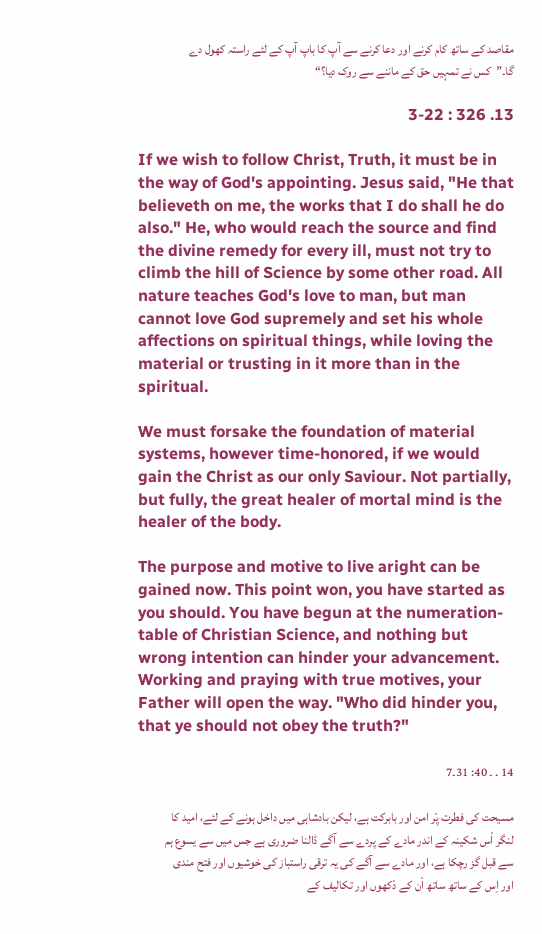مقاصد کے ساتھ کام کرنے اور دعا کرنے سے آپ کا باپ آپ کے لئے راستہ کھول دے گا۔”کس نے تمہیں حق کے ماننے سے روک دیا؟“

13. 326 : 3-22

If we wish to follow Christ, Truth, it must be in the way of God's appointing. Jesus said, "He that believeth on me, the works that I do shall he do also." He, who would reach the source and find the divine remedy for every ill, must not try to climb the hill of Science by some other road. All nature teaches God's love to man, but man cannot love God supremely and set his whole affections on spiritual things, while loving the material or trusting in it more than in the spiritual.

We must forsake the foundation of material systems, however time-honored, if we would gain the Christ as our only Saviour. Not partially, but fully, the great healer of mortal mind is the healer of the body.

The purpose and motive to live aright can be gained now. This point won, you have started as you should. You have begun at the numeration-table of Christian Science, and nothing but wrong intention can hinder your advancement. Working and praying with true motives, your Father will open the way. "Who did hinder you, that ye should not obey the truth?"

14 . ۔ 40: 31۔7

مسیحت کی فطرت پْر امن اور بابرکت ہے، لیکن بادشاہی میں داخل ہونے کے لئے، امید کا لنگر اْس شکینہ کے اندر مادے کے پردے سے آگے ڈالنا ضروری ہے جس میں سے یسوع ہم سے قبل گز رچکا ہے، اور مادے سے آگے کی یہ ترقی راستباز کی خوشیوں اور فتح مندی اور اِس کے ساتھ ساتھ اْن کے دْکھوں اور تکالیف کے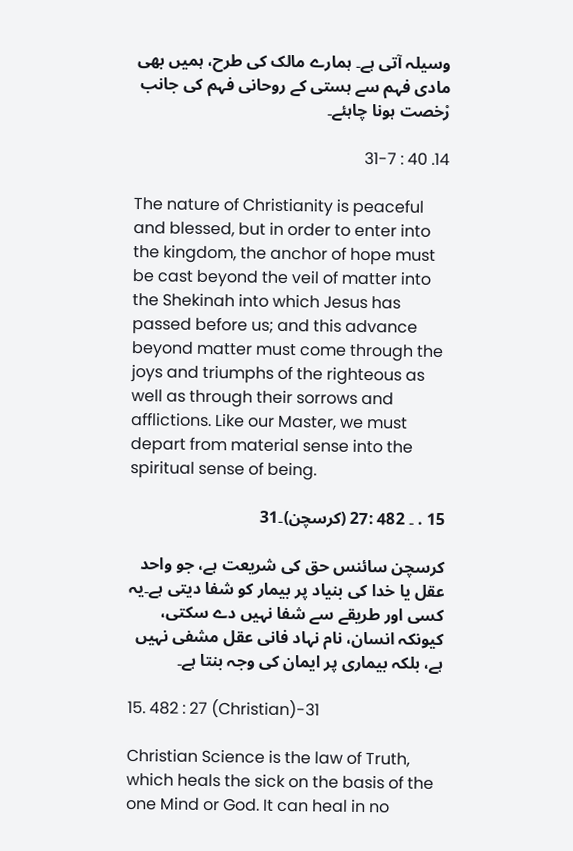وسیلہ آتی ہے۔ ہمارے مالک کی طرح، ہمیں بھی مادی فہم سے ہستی کے روحانی فہم کی جانب رْخصت ہونا چاہئے۔

14. 40 : 31-7

The nature of Christianity is peaceful and blessed, but in order to enter into the kingdom, the anchor of hope must be cast beyond the veil of matter into the Shekinah into which Jesus has passed before us; and this advance beyond matter must come through the joys and triumphs of the righteous as well as through their sorrows and afflictions. Like our Master, we must depart from material sense into the spiritual sense of being.

15 . ۔ 482 :27 (کرسچن)۔31

کرسچن سائنس حق کی شریعت ہے، جو واحد عقل یا خدا کی بنیاد پر بیمار کو شفا دیتی ہے۔یہ کسی اور طریقے سے شفا نہیں دے سکتی، کیونکہ انسان، نام نہاد فانی عقل مشفی نہیں ہے، بلکہ بیماری پر ایمان کی وجہ بنتا ہے۔

15. 482 : 27 (Christian)-31

Christian Science is the law of Truth, which heals the sick on the basis of the one Mind or God. It can heal in no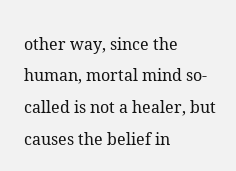other way, since the human, mortal mind so-called is not a healer, but causes the belief in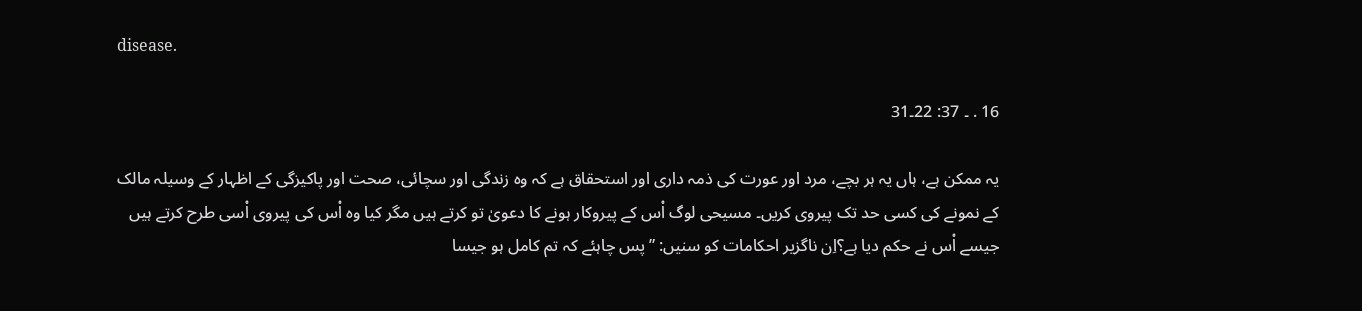disease.

16 . ۔ 37: 22۔31

یہ ممکن ہے، ہاں یہ ہر بچے، مرد اور عورت کی ذمہ داری اور استحقاق ہے کہ وہ زندگی اور سچائی، صحت اور پاکیزگی کے اظہار کے وسیلہ مالک کے نمونے کی کسی حد تک پیروی کریں۔ مسیحی لوگ اْس کے پیروکار ہونے کا دعویٰ تو کرتے ہیں مگر کیا وہ اْس کی پیروی اْسی طرح کرتے ہیں جیسے اْس نے حکم دیا ہے؟اِن ناگزیر احکامات کو سنیں: ”پس چاہئے کہ تم کامل ہو جیسا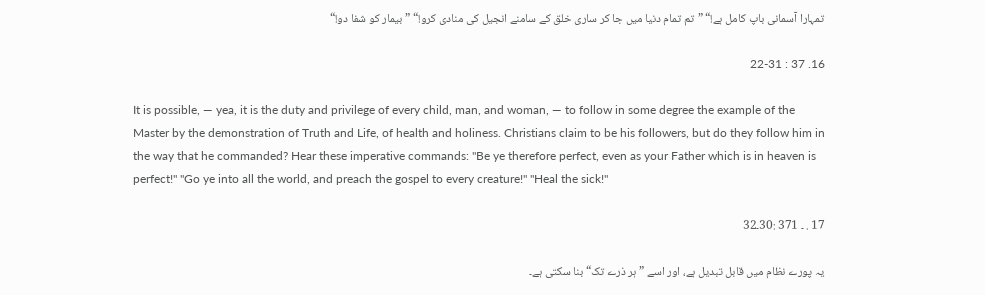تمہارا آسمانی باپ کامل ہے!“ ”تم تمام دنیا میں جا کر ساری خلق کے سامنے انجیل کی منادی کرو!“ ”بیمار کو شفا دو!“

16. 37 : 22-31

It is possible, — yea, it is the duty and privilege of every child, man, and woman, — to follow in some degree the example of the Master by the demonstration of Truth and Life, of health and holiness. Christians claim to be his followers, but do they follow him in the way that he commanded? Hear these imperative commands: "Be ye therefore perfect, even as your Father which is in heaven is perfect!" "Go ye into all the world, and preach the gospel to every creature!" "Heal the sick!"

17 . ۔ 371 :30۔32

یہ پورے نظام میں قابل تبدیل ہے، اور اسے ”ہر ذرے تک“ بنا سکتی ہے۔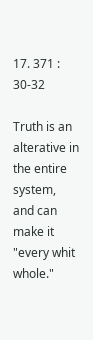17. 371 : 30-32

Truth is an alterative in the entire system, and can make it "every whit whole."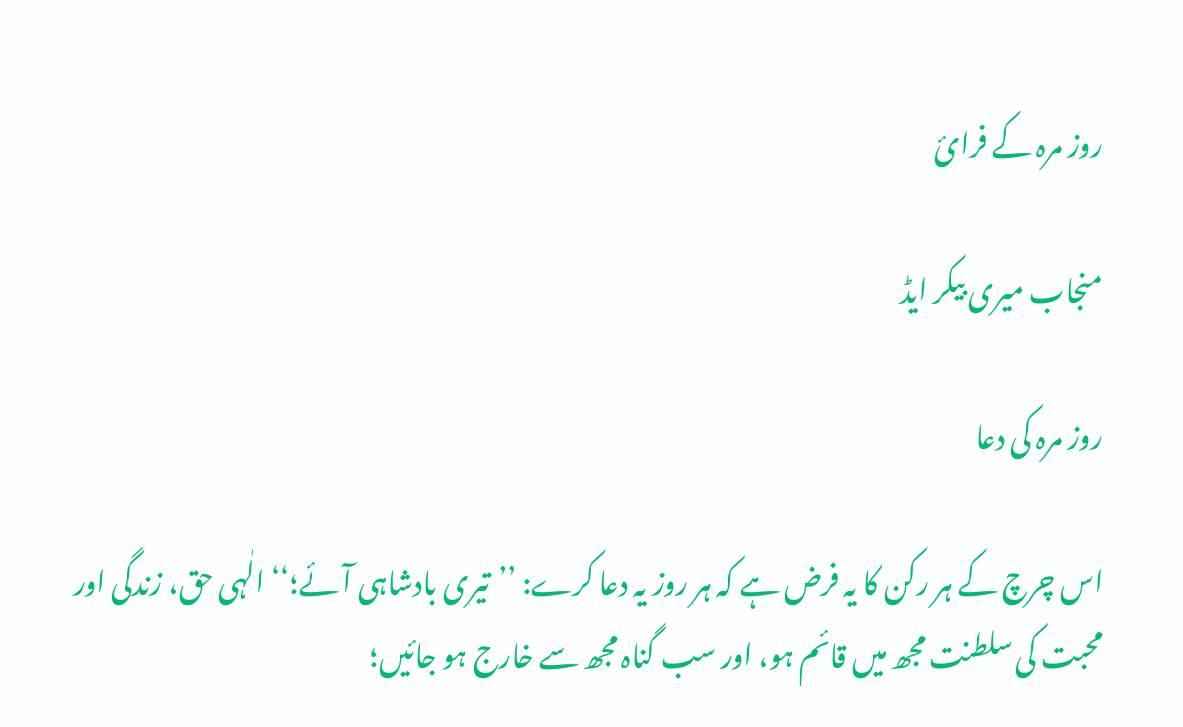روز مرہ کے فرائ

منجاب میری بیکر ایڈ

روز مرہ کی دعا

اس چرچ کے ہر رکن کا یہ فرض ہے کہ ہر روز یہ دعا کرے: ’’تیری بادشاہی آئے؛‘‘ الٰہی حق، زندگی اور محبت کی سلطنت مجھ میں قائم ہو، اور سب گناہ مجھ سے خارج ہو جائیں؛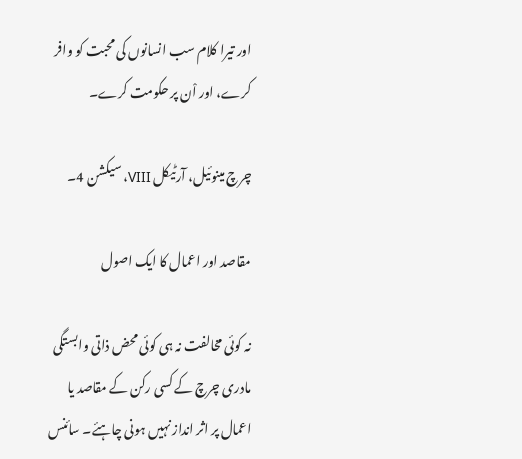اور تیرا کلام سب انسانوں کی محبت کو وافر کرے، اور اْن پر حکومت کرے۔

چرچ مینوئیل، آرٹیکل VIII، سیکشن 4۔

مقاصد اور اعمال کا ایک اصول

نہ کوئی مخالفت نہ ہی کوئی محض ذاتی وابستگی مادری چرچ کے کسی رکن کے مقاصد یا اعمال پر اثر انداز نہیں ہونی چاہئے۔ سائنس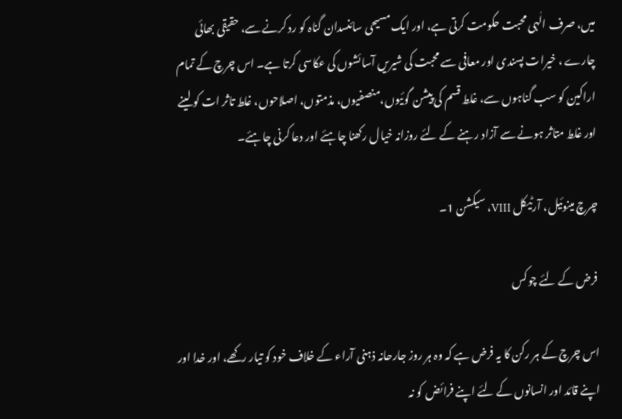میں، صرف الٰہی محبت حکومت کرتی ہے، اور ایک مسیحی سائنسدان گناہ کو رد کرنے سے، حقیقی بھائی چارے ، خیرات پسندی اور معافی سے محبت کی شیریں آسائشوں کی عکاسی کرتا ہے۔ اس چرچ کے تمام اراکین کو سب گناہوں سے، غلط قسم کی پیشن گوئیوں،منصفیوں، مذمتوں، اصلاحوں، غلط تاثر ات کو لینے اور غلط متاثر ہونے سے آزاد رہنے کے لئے روزانہ خیال رکھنا چاہئے اور دعا کرنی چاہئے۔

چرچ مینوئیل، آرٹیکل VIII، سیکشن 1۔

فرض کے لئے چوکس

اس چرچ کے ہر رکن کا یہ فرض ہے کہ وہ ہر روز جارحانہ ذہنی آراء کے خلاف خود کو تیار رکھے، اور خدا اور اپنے قائد اور انسانوں کے لئے اپنے فرائض کو نہ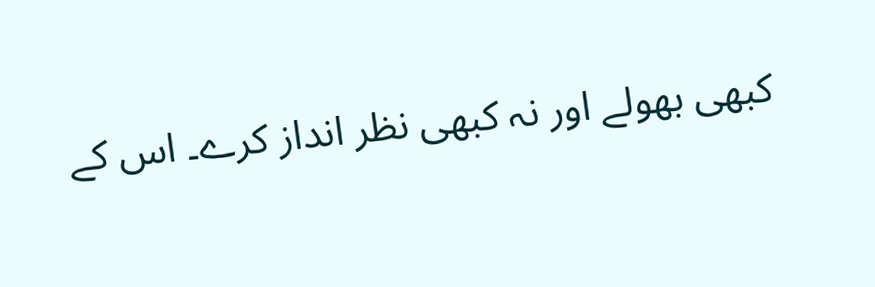کبھی بھولے اور نہ کبھی نظر انداز کرے۔ اس کے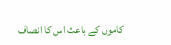کاموں کے باعث اس کا انصاف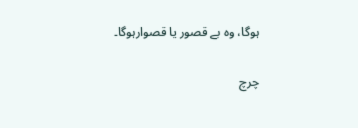ہوگا، وہ بے قصور یا قصوارہوگا۔

چرچ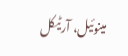مینوئیل، آرٹیکل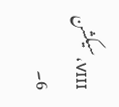VIII، سیکشن 6۔